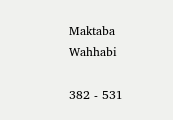Maktaba Wahhabi

382 - 531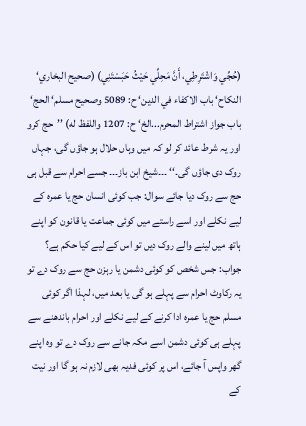(حُجِّي وَاشْتَرِطِي، أَنَّ مَحِلِّي حَيْثُ حَبَسْتَنِي) (صحيح البخاري‘ النكاح‘ باب الاكفاء في الدين‘ ح: 5089 وصحيح مسلم‘ الحج‘ باب جواز اشتراط المحرم...الخ‘ ح: 1207 واللفظ له) ’’حج کرو اور یہ شرط عائد کر لو کہ میں وہاں حلال ہو جاؤں گی، جہاں روک دی جاؤں گی۔‘‘ ۔۔۔شیخ ابن باز۔۔۔ جسے احرام سے قبل ہی حج سے روک دیا جائے سوال: جب کوئی انسان حج یا عمرہ کے لیے نکلے اور اسے راستے میں کوئی جماعت یا قانون کو اپنے ہاتھ میں لینے والے روک دیں تو اس کے لیے کیا حکم ہے؟ جواب: جس شخص کو کوئی دشمن یا رہزن حج سے روک دے تو یہ رکاوٹ احرام سے پہلے ہو گی یا بعد میں، لہذا اگر کوئی مسلم حج یا عمرہ ادا کرنے کے لیے نکلے اور احرام باندھنے سے پہلے ہی کوئی دشمن اسے مکہ جانے سے روک دے تو وہ اپنے گھر واپس آ جائے، اس پر کوئی فدیہ بھی لازم نہ ہو گا اور نیت کے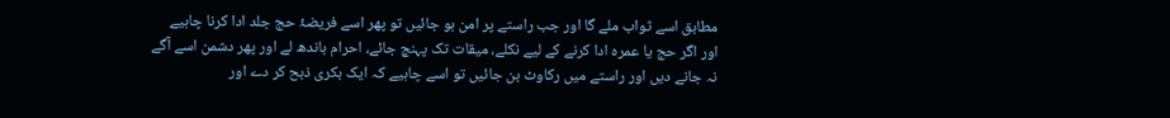مطابق اسے ثواب ملے گا اور جب راستے پر امن ہو جائیں تو پھر اسے فریضۂ حج جلد ادا کرنا چاہیے اور اگر حج یا عمرہ ادا کرنے کے لیے نکلے، میقات تک پہنچ جائے، احرام باندھ لے اور پھر دشمن اسے آگے نہ جانے دیں اور راستے میں رکاوٹ بن جائیں تو اسے چاہیے کہ ایک بکری ذبح کر دے اور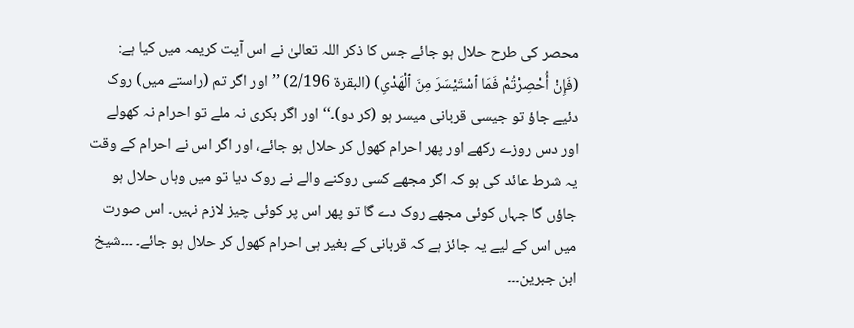محصر کی طرح حلال ہو جائے جس کا ذکر اللہ تعالیٰ نے اس آیت کریمہ میں کیا ہے: (فَإِنْ أُحْصِرْ‌تُمْ فَمَا ٱسْتَيْسَرَ‌ مِنَ ٱلْهَدْىِ) (البقرة 2/196) ’’اور اگر تم (راستے میں) روک دئیے جاؤ تو جیسی قربانی میسر ہو (کر دو)۔‘‘ اور اگر بکری نہ ملے تو احرام نہ کھولے اور دس روزے رکھے اور پھر احرام کھول کر حلال ہو جائے، اور اگر اس نے احرام کے وقت یہ شرط عائد کی ہو کہ اگر مجھے کسی روکنے والے نے روک دیا تو میں وہاں حلال ہو جاؤں گا جہاں کوئی مجھے روک دے گا تو پھر اس پر کوئی چیز لازم نہیں۔ اس صورت میں اس کے لیے یہ جائز ہے کہ قربانی کے بغیر ہی احرام کھول کر حلال ہو جائے۔ ۔۔۔شیخ ابن جبرین۔۔۔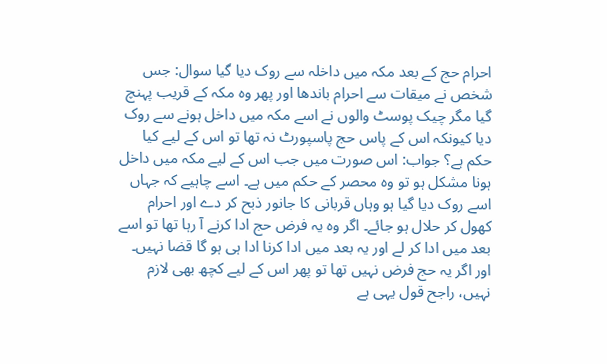احرام حج کے بعد مکہ میں داخلہ سے روک دیا گیا سوال: جس شخص نے میقات سے احرام باندھا اور پھر وہ مکہ کے قریب پہنچ گیا مگر چیک پوسٹ والوں نے اسے مکہ میں داخل ہونے سے روک دیا کیونکہ اس کے پاس حج پاسپورٹ نہ تھا تو اس کے لیے کیا حکم ہے؟ جواب: اس صورت میں جب اس کے لیے مکہ میں داخل ہونا مشکل ہو تو وہ محصر کے حکم میں ہے۔ اسے چاہیے کہ جہاں اسے روک دیا گیا ہو وہاں قربانی کا جانور ذبح کر دے اور احرام کھول کر حلال ہو جائے۔ اگر وہ یہ فرض حج ادا کرنے آ رہا تھا تو اسے بعد میں ادا کر لے اور یہ بعد میں ادا کرنا ادا ہی ہو گا قضا نہیں۔ اور اگر یہ حج فرض نہیں تھا تو پھر اس کے لیے کچھ بھی لازم نہیں، راجح قول یہی ہے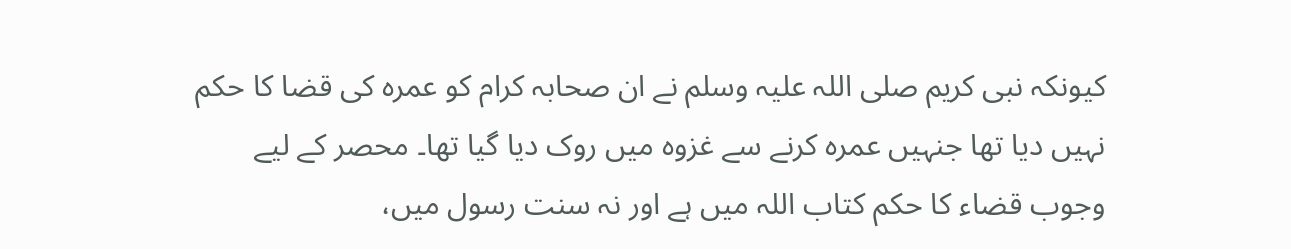کیونکہ نبی کریم صلی اللہ علیہ وسلم نے ان صحابہ کرام کو عمرہ کی قضا کا حکم نہیں دیا تھا جنہیں عمرہ کرنے سے غزوہ میں روک دیا گیا تھا۔ محصر کے لیے وجوب قضاء کا حکم کتاب اللہ میں ہے اور نہ سنت رسول میں،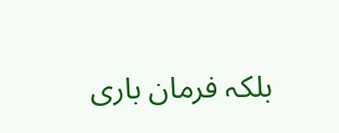بلکہ فرمان باری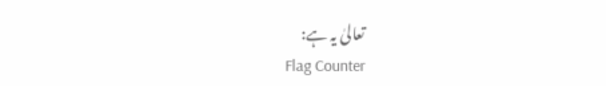تعالیٰ یہ ہے:
Flag Counter